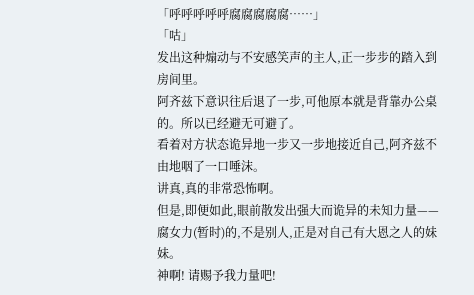「呼呼呼呼呼腐腐腐腐腐……」
「咕」
发出这种煽动与不安感笑声的主人,正一步步的踏入到房间里。
阿齐兹下意识往后退了一步,可他原本就是背靠办公桌的。所以已经避无可避了。
看着对方状态诡异地一步又一步地接近自己,阿齐兹不由地咽了一口唾沫。
讲真,真的非常恐怖啊。
但是,即便如此,眼前散发出强大而诡异的未知力量——腐女力(暂时)的,不是别人,正是对自己有大恩之人的妹妹。
神啊! 请赐予我力量吧!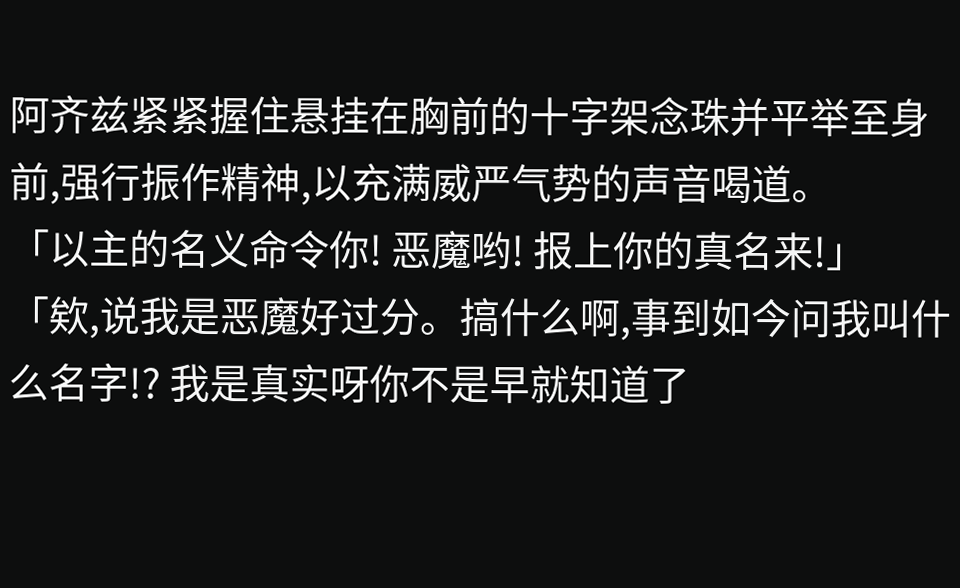阿齐兹紧紧握住悬挂在胸前的十字架念珠并平举至身前,强行振作精神,以充满威严气势的声音喝道。
「以主的名义命令你! 恶魔哟! 报上你的真名来!」
「欸,说我是恶魔好过分。搞什么啊,事到如今问我叫什么名字!? 我是真实呀你不是早就知道了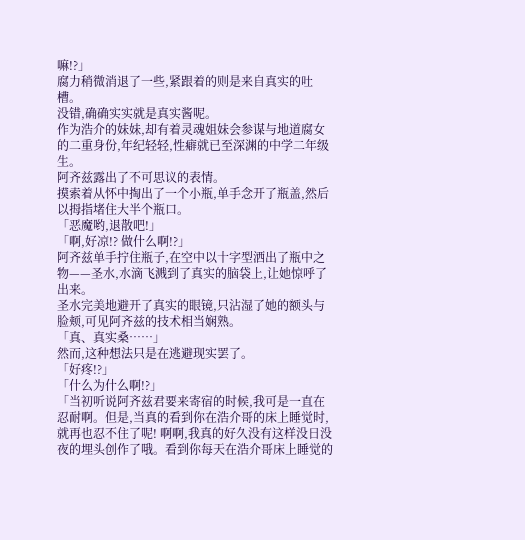嘛!?」
腐力稍微消退了一些,紧跟着的则是来自真实的吐槽。
没错,确确实实就是真实酱呢。
作为浩介的妹妹,却有着灵魂姐妹会参谋与地道腐女的二重身份,年纪轻轻,性癖就已至深渊的中学二年级生。
阿齐兹露出了不可思议的表情。
摸索着从怀中掏出了一个小瓶,单手念开了瓶盖,然后以拇指堵住大半个瓶口。
「恶魔哟,退散吧!」
「啊,好凉!? 做什么啊!?」
阿齐兹单手拧住瓶子,在空中以十字型洒出了瓶中之物——圣水,水滴飞溅到了真实的脑袋上,让她惊呼了出来。
圣水完美地避开了真实的眼镜,只沾湿了她的额头与脸颊,可见阿齐兹的技术相当娴熟。
「真、真实桑……」
然而,这种想法只是在逃避现实罢了。
「好疼!?」
「什么为什么啊!?」
「当初听说阿齐兹君要来寄宿的时候,我可是一直在忍耐啊。但是,当真的看到你在浩介哥的床上睡觉时,就再也忍不住了呢! 啊啊,我真的好久没有这样没日没夜的埋头创作了哦。看到你每天在浩介哥床上睡觉的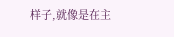样子,就像是在主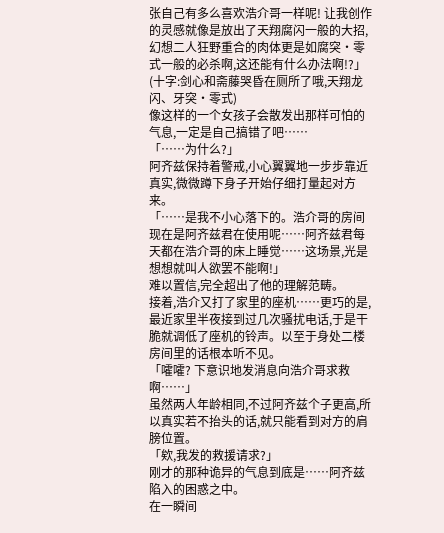张自己有多么喜欢浩介哥一样呢! 让我创作的灵感就像是放出了天翔腐闪一般的大招,幻想二人狂野重合的肉体更是如腐突・零式一般的必杀啊,这还能有什么办法啊!?」(十字:剑心和斋藤哭昏在厕所了哦,天翔龙闪、牙突·零式)
像这样的一个女孩子会散发出那样可怕的气息,一定是自己搞错了吧……
「……为什么?」
阿齐兹保持着警戒,小心翼翼地一步步靠近真实,微微蹲下身子开始仔细打量起对方来。
「……是我不小心落下的。浩介哥的房间现在是阿齐兹君在使用呢……阿齐兹君每天都在浩介哥的床上睡觉……这场景,光是想想就叫人欲罢不能啊!」
难以置信,完全超出了他的理解范畴。
接着,浩介又打了家里的座机……更巧的是,最近家里半夜接到过几次骚扰电话,于是干脆就调低了座机的铃声。以至于身处二楼房间里的话根本听不见。
「嚯嚯? 下意识地发消息向浩介哥求救啊……」
虽然两人年龄相同,不过阿齐兹个子更高,所以真实若不抬头的话,就只能看到对方的肩膀位置。
「欸,我发的救援请求?」
刚才的那种诡异的气息到底是……阿齐兹陷入的困惑之中。
在一瞬间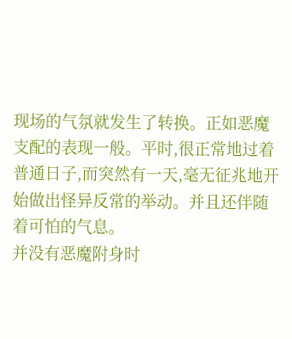现场的气氛就发生了转换。正如恶魔支配的表现一般。平时,很正常地过着普通日子,而突然有一天,毫无征兆地开始做出怪异反常的举动。并且还伴随着可怕的气息。
并没有恶魔附身时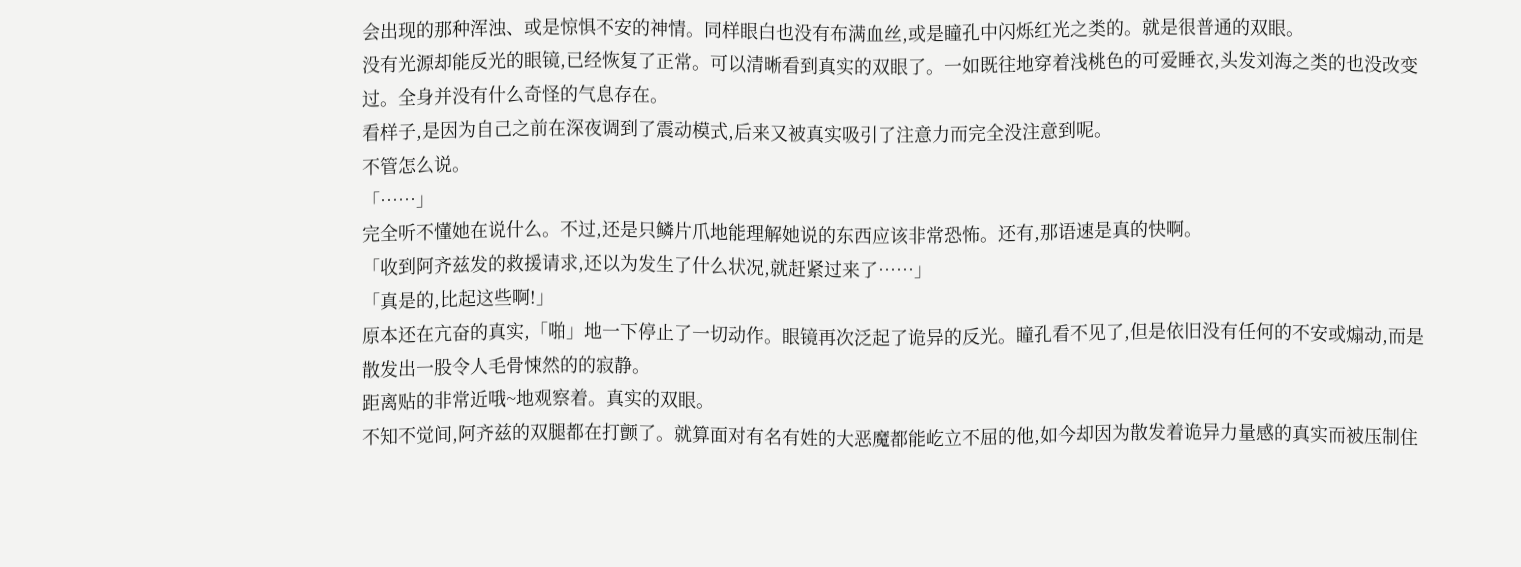会出现的那种浑浊、或是惊惧不安的神情。同样眼白也没有布满血丝,或是瞳孔中闪烁红光之类的。就是很普通的双眼。
没有光源却能反光的眼镜,已经恢复了正常。可以清晰看到真实的双眼了。一如既往地穿着浅桃色的可爱睡衣,头发刘海之类的也没改变过。全身并没有什么奇怪的气息存在。
看样子,是因为自己之前在深夜调到了震动模式,后来又被真实吸引了注意力而完全没注意到呢。
不管怎么说。
「……」
完全听不懂她在说什么。不过,还是只鳞片爪地能理解她说的东西应该非常恐怖。还有,那语速是真的快啊。
「收到阿齐兹发的救援请求,还以为发生了什么状况,就赶紧过来了……」
「真是的,比起这些啊!」
原本还在亢奋的真实,「啪」地一下停止了一切动作。眼镜再次泛起了诡异的反光。瞳孔看不见了,但是依旧没有任何的不安或煽动,而是散发出一股令人毛骨悚然的的寂静。
距离贴的非常近哦~地观察着。真实的双眼。
不知不觉间,阿齐兹的双腿都在打颤了。就算面对有名有姓的大恶魔都能屹立不屈的他,如今却因为散发着诡异力量感的真实而被压制住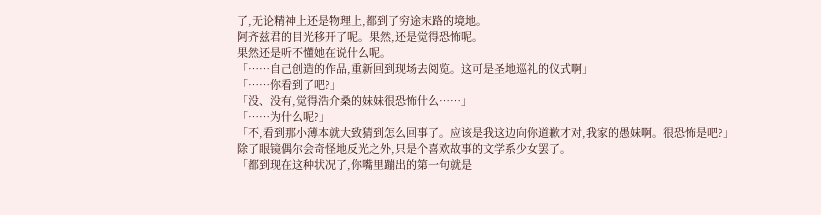了,无论精神上还是物理上,都到了穷途末路的境地。
阿齐兹君的目光移开了呢。果然,还是觉得恐怖呢。
果然还是听不懂她在说什么呢。
「……自己创造的作品,重新回到现场去阅览。这可是圣地巡礼的仪式啊」
「……你看到了吧?」
「没、没有,觉得浩介桑的妹妹很恐怖什么……」
「……为什么呢?」
「不,看到那小薄本就大致猜到怎么回事了。应该是我这边向你道歉才对,我家的愚妹啊。很恐怖是吧?」
除了眼镜偶尔会奇怪地反光之外,只是个喜欢故事的文学系少女罢了。
「都到现在这种状况了,你嘴里蹦出的第一句就是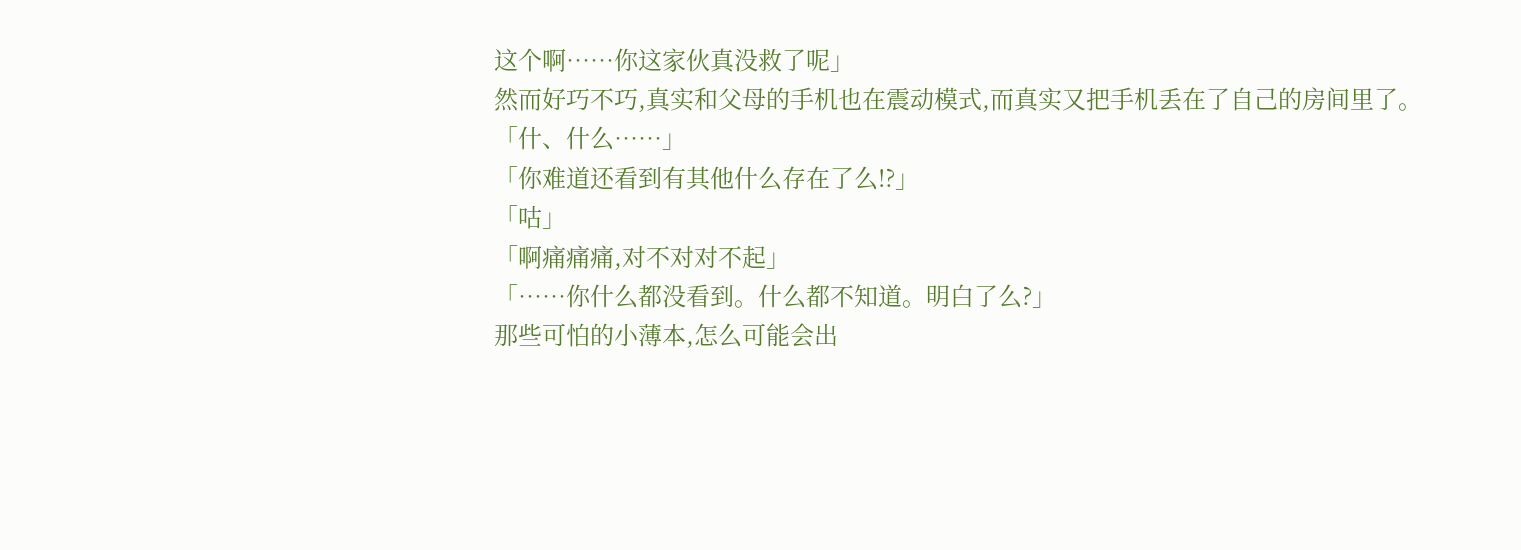这个啊……你这家伙真没救了呢」
然而好巧不巧,真实和父母的手机也在震动模式,而真实又把手机丢在了自己的房间里了。
「什、什么……」
「你难道还看到有其他什么存在了么!?」
「咕」
「啊痛痛痛,对不对对不起」
「……你什么都没看到。什么都不知道。明白了么?」
那些可怕的小薄本,怎么可能会出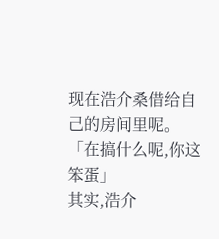现在浩介桑借给自己的房间里呢。
「在搞什么呢,你这笨蛋」
其实,浩介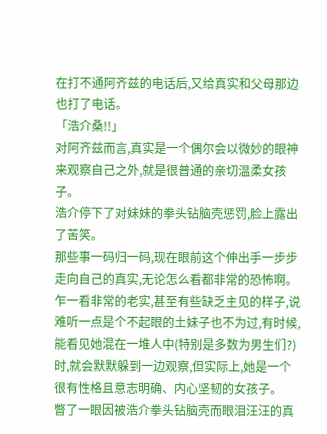在打不通阿齐兹的电话后,又给真实和父母那边也打了电话。
「浩介桑!!」
对阿齐兹而言,真实是一个偶尔会以微妙的眼神来观察自己之外,就是很普通的亲切温柔女孩子。
浩介停下了对妹妹的拳头钻脑壳惩罚,脸上露出了苦笑。
那些事一码归一码,现在眼前这个伸出手一步步走向自己的真实,无论怎么看都非常的恐怖啊。
乍一看非常的老实,甚至有些缺乏主见的样子,说难听一点是个不起眼的土妹子也不为过,有时候,能看见她混在一堆人中(特别是多数为男生们?)时,就会默默躲到一边观察,但实际上,她是一个很有性格且意志明确、内心坚韧的女孩子。
瞥了一眼因被浩介拳头钻脑壳而眼泪汪汪的真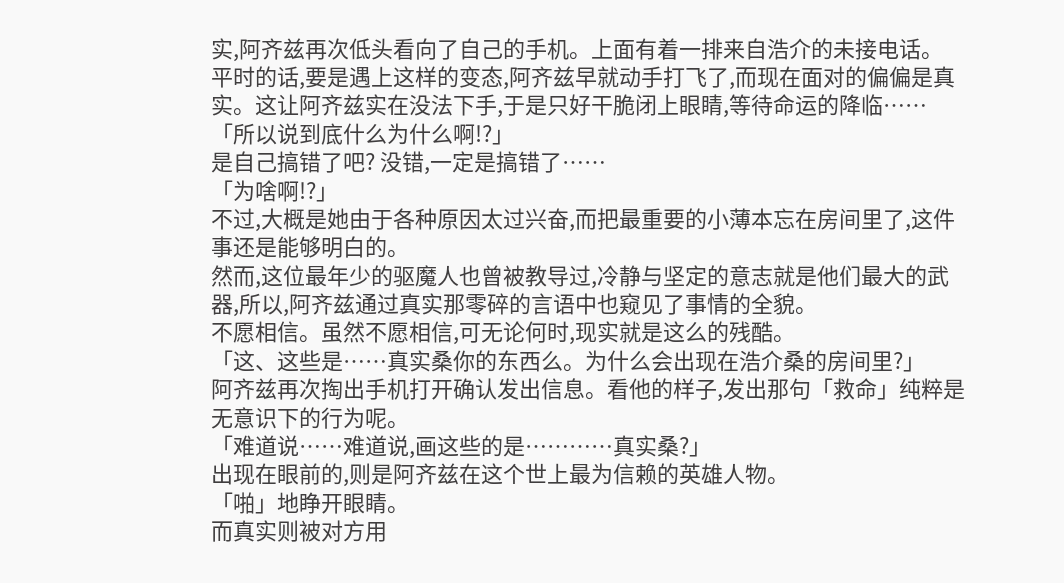实,阿齐兹再次低头看向了自己的手机。上面有着一排来自浩介的未接电话。
平时的话,要是遇上这样的变态,阿齐兹早就动手打飞了,而现在面对的偏偏是真实。这让阿齐兹实在没法下手,于是只好干脆闭上眼睛,等待命运的降临……
「所以说到底什么为什么啊!?」
是自己搞错了吧? 没错,一定是搞错了……
「为啥啊!?」
不过,大概是她由于各种原因太过兴奋,而把最重要的小薄本忘在房间里了,这件事还是能够明白的。
然而,这位最年少的驱魔人也曾被教导过,冷静与坚定的意志就是他们最大的武器,所以,阿齐兹通过真实那零碎的言语中也窥见了事情的全貌。
不愿相信。虽然不愿相信,可无论何时,现实就是这么的残酷。
「这、这些是……真实桑你的东西么。为什么会出现在浩介桑的房间里?」
阿齐兹再次掏出手机打开确认发出信息。看他的样子,发出那句「救命」纯粹是无意识下的行为呢。
「难道说……难道说,画这些的是…………真实桑?」
出现在眼前的,则是阿齐兹在这个世上最为信赖的英雄人物。
「啪」地睁开眼睛。
而真实则被对方用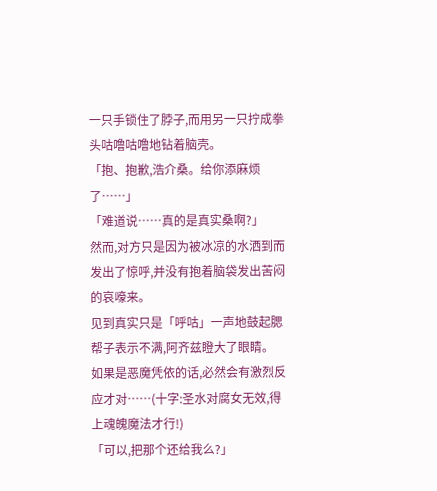一只手锁住了脖子,而用另一只拧成拳头咕噜咕噜地钻着脑壳。
「抱、抱歉,浩介桑。给你添麻烦了……」
「难道说……真的是真实桑啊?」
然而,对方只是因为被冰凉的水洒到而发出了惊呼,并没有抱着脑袋发出苦闷的哀嚎来。
见到真实只是「呼咕」一声地鼓起腮帮子表示不满,阿齐兹瞪大了眼睛。
如果是恶魔凭依的话,必然会有激烈反应才对……(十字:圣水对腐女无效,得上魂魄魔法才行!)
「可以,把那个还给我么?」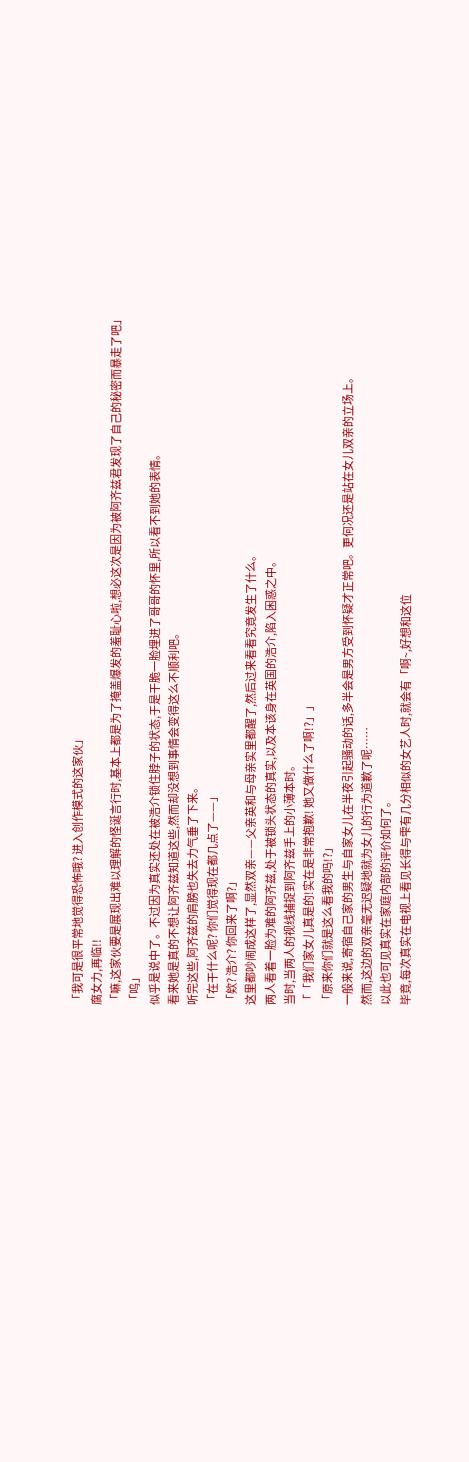「我可是很平常地觉得恐怖哦? 进入创作模式的这家伙」
腐女力,再临!!
「嘛,这家伙要是展现出难以理解的怪诞言行时,基本上都是为了掩盖爆发的羞耻心啦,想必这次是因为被阿齐兹君发现了自己的秘密而暴走了吧」
「呜」
似乎是说中了。不过因为真实还处在被浩介锁住脖子的状态,于是干脆一脸埋进了哥哥的怀里,所以看不到她的表情。
看来她是真的不想让阿齐兹知道这些,然而却没想到事情会变得这么不顺利吧。
听完这些,阿齐兹的肩膀也失去力气垂了下来。
「在干什么呢? 你们觉得现在都几点了——」
「欸? 浩介? 你回来了啊?」
这里都吵闹成这样了,显然双亲——父亲英和与母亲实里都醒了,然后过来看看究竟发生了什么。
两人看着一脸为难的阿齐兹,处于被锁头状态的真实,以及本该身在英国的浩介,陷入困惑之中。
当时,当两人的视线捕捉到阿齐兹手上的小薄本时。
「「我们家女儿真是的!实在是非常抱歉! 她又做什么了啊!?」」
「原来你们就是这么看我的吗!?」
一般来说,寄宿自己家的男生与自家女儿在半夜引起骚动的话,多半会是男方受到怀疑才正常吧。更何况还是站在女儿双亲的立场上。
然而,这边的双亲毫无迟疑地就为女儿的行为道歉了呢……
以此也可见真实在家庭内部的评价如何了。
毕竟,每次真实在电视上看见长得与雫有几分相似的女艺人时,就会有「啊~,好想和这位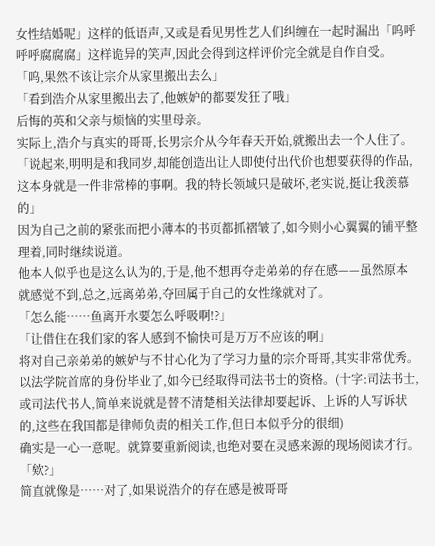女性结婚呢」这样的低语声,又或是看见男性艺人们纠缠在一起时漏出「呜呼呼呼腐腐腐」这样诡异的笑声,因此会得到这样评价完全就是自作自受。
「呜,果然不该让宗介从家里搬出去么」
「看到浩介从家里搬出去了,他嫉妒的都要发狂了哦」
后悔的英和父亲与烦恼的实里母亲。
实际上,浩介与真实的哥哥,长男宗介从今年春天开始,就搬出去一个人住了。
「说起来,明明是和我同岁,却能创造出让人即使付出代价也想要获得的作品,这本身就是一件非常棒的事啊。我的特长领域只是破坏,老实说,挺让我羡慕的」
因为自己之前的紧张而把小薄本的书页都抓褶皱了,如今则小心翼翼的铺平整理着,同时继续说道。
他本人似乎也是这么认为的,于是,他不想再夺走弟弟的存在感——虽然原本就感觉不到,总之,远离弟弟,夺回属于自己的女性缘就对了。
「怎么能……鱼离开水要怎么呼吸啊!?」
「让借住在我们家的客人感到不愉快可是万万不应该的啊」
将对自己亲弟弟的嫉妒与不甘心化为了学习力量的宗介哥哥,其实非常优秀。以法学院首席的身份毕业了,如今已经取得司法书士的资格。(十字:司法书士,或司法代书人,简单来说就是替不清楚相关法律却要起诉、上诉的人写诉状的,这些在我国都是律师负责的相关工作,但日本似乎分的很细)
确实是一心一意呢。就算要重新阅读,也绝对要在灵感来源的现场阅读才行。
「欸?」
简直就像是……对了,如果说浩介的存在感是被哥哥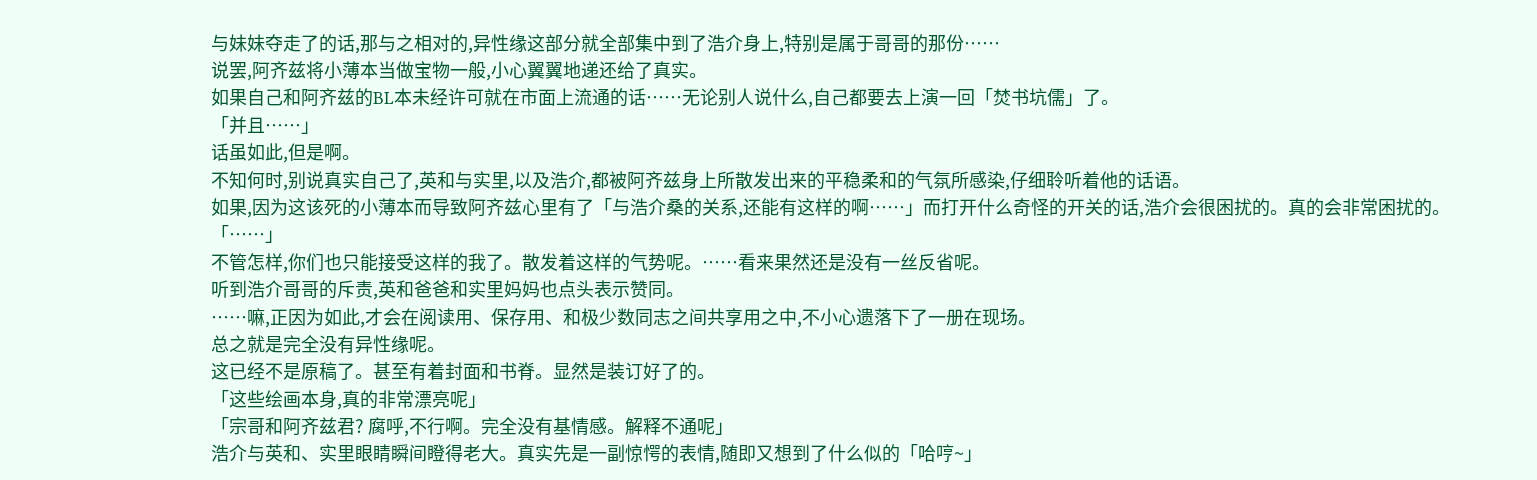与妹妹夺走了的话,那与之相对的,异性缘这部分就全部集中到了浩介身上,特别是属于哥哥的那份……
说罢,阿齐兹将小薄本当做宝物一般,小心翼翼地递还给了真实。
如果自己和阿齐兹的BL本未经许可就在市面上流通的话……无论别人说什么,自己都要去上演一回「焚书坑儒」了。
「并且……」
话虽如此,但是啊。
不知何时,别说真实自己了,英和与实里,以及浩介,都被阿齐兹身上所散发出来的平稳柔和的气氛所感染,仔细聆听着他的话语。
如果,因为这该死的小薄本而导致阿齐兹心里有了「与浩介桑的关系,还能有这样的啊……」而打开什么奇怪的开关的话,浩介会很困扰的。真的会非常困扰的。
「……」
不管怎样,你们也只能接受这样的我了。散发着这样的气势呢。……看来果然还是没有一丝反省呢。
听到浩介哥哥的斥责,英和爸爸和实里妈妈也点头表示赞同。
……嘛,正因为如此,才会在阅读用、保存用、和极少数同志之间共享用之中,不小心遗落下了一册在现场。
总之就是完全没有异性缘呢。
这已经不是原稿了。甚至有着封面和书脊。显然是装订好了的。
「这些绘画本身,真的非常漂亮呢」
「宗哥和阿齐兹君? 腐呼,不行啊。完全没有基情感。解释不通呢」
浩介与英和、实里眼睛瞬间瞪得老大。真实先是一副惊愕的表情,随即又想到了什么似的「哈哼~」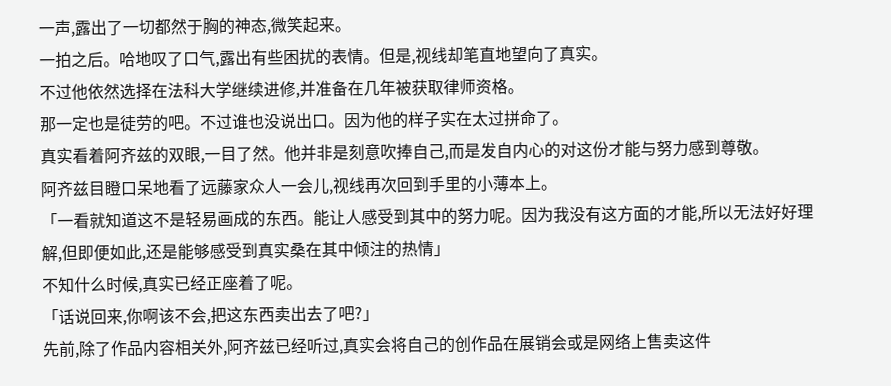一声,露出了一切都然于胸的神态,微笑起来。
一拍之后。哈地叹了口气,露出有些困扰的表情。但是,视线却笔直地望向了真实。
不过他依然选择在法科大学继续进修,并准备在几年被获取律师资格。
那一定也是徒劳的吧。不过谁也没说出口。因为他的样子实在太过拼命了。
真实看着阿齐兹的双眼,一目了然。他并非是刻意吹捧自己,而是发自内心的对这份才能与努力感到尊敬。
阿齐兹目瞪口呆地看了远藤家众人一会儿,视线再次回到手里的小薄本上。
「一看就知道这不是轻易画成的东西。能让人感受到其中的努力呢。因为我没有这方面的才能,所以无法好好理解,但即便如此,还是能够感受到真实桑在其中倾注的热情」
不知什么时候,真实已经正座着了呢。
「话说回来,你啊该不会,把这东西卖出去了吧?」
先前,除了作品内容相关外,阿齐兹已经听过,真实会将自己的创作品在展销会或是网络上售卖这件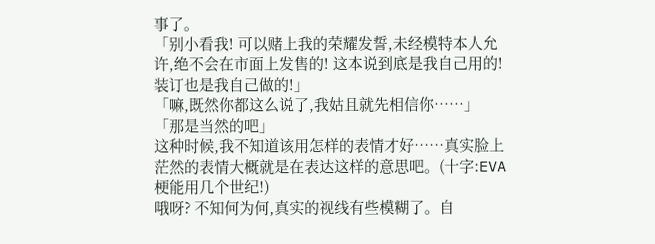事了。
「别小看我! 可以赌上我的荣耀发誓,未经模特本人允许,绝不会在市面上发售的! 这本说到底是我自己用的! 装订也是我自己做的!」
「嘛,既然你都这么说了,我姑且就先相信你……」
「那是当然的吧」
这种时候,我不知道该用怎样的表情才好……真实脸上茫然的表情大概就是在表达这样的意思吧。(十字:EVA梗能用几个世纪!)
哦呀? 不知何为何,真实的视线有些模糊了。自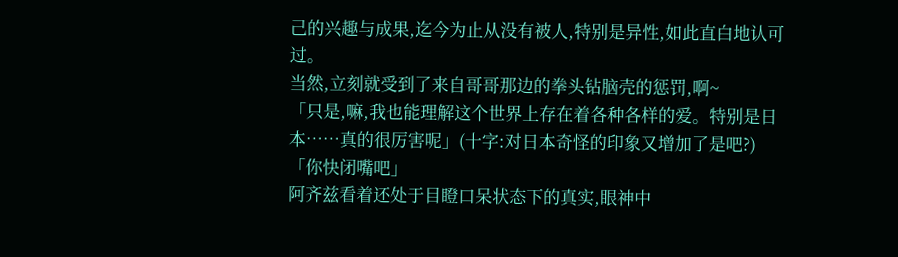己的兴趣与成果,迄今为止从没有被人,特别是异性,如此直白地认可过。
当然,立刻就受到了来自哥哥那边的拳头钻脑壳的惩罚,啊~
「只是,嘛,我也能理解这个世界上存在着各种各样的爱。特别是日本……真的很厉害呢」(十字:对日本奇怪的印象又增加了是吧?)
「你快闭嘴吧」
阿齐兹看着还处于目瞪口呆状态下的真实,眼神中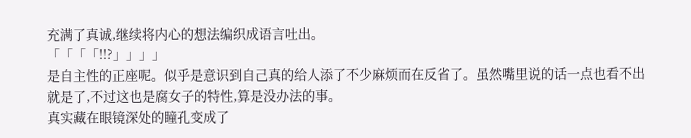充满了真诚,继续将内心的想法编织成语言吐出。
「「「「!!?」」」」
是自主性的正座呢。似乎是意识到自己真的给人添了不少麻烦而在反省了。虽然嘴里说的话一点也看不出就是了,不过这也是腐女子的特性,算是没办法的事。
真实藏在眼镜深处的瞳孔变成了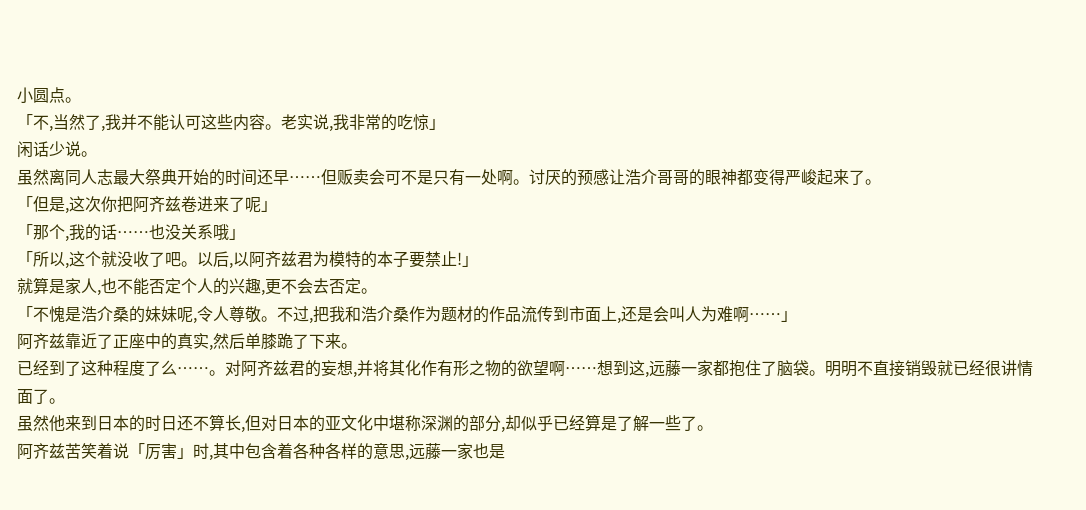小圆点。
「不,当然了,我并不能认可这些内容。老实说,我非常的吃惊」
闲话少说。
虽然离同人志最大祭典开始的时间还早……但贩卖会可不是只有一处啊。讨厌的预感让浩介哥哥的眼神都变得严峻起来了。
「但是,这次你把阿齐兹卷进来了呢」
「那个,我的话……也没关系哦」
「所以,这个就没收了吧。以后,以阿齐兹君为模特的本子要禁止!」
就算是家人,也不能否定个人的兴趣,更不会去否定。
「不愧是浩介桑的妹妹呢,令人尊敬。不过,把我和浩介桑作为题材的作品流传到市面上,还是会叫人为难啊……」
阿齐兹靠近了正座中的真实,然后单膝跪了下来。
已经到了这种程度了么……。对阿齐兹君的妄想,并将其化作有形之物的欲望啊……想到这,远藤一家都抱住了脑袋。明明不直接销毁就已经很讲情面了。
虽然他来到日本的时日还不算长,但对日本的亚文化中堪称深渊的部分,却似乎已经算是了解一些了。
阿齐兹苦笑着说「厉害」时,其中包含着各种各样的意思,远藤一家也是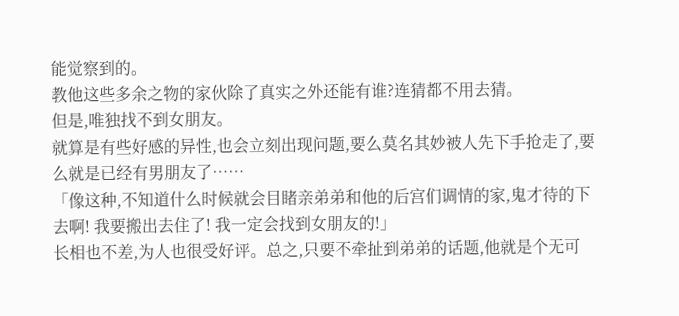能觉察到的。
教他这些多余之物的家伙除了真实之外还能有谁?连猜都不用去猜。
但是,唯独找不到女朋友。
就算是有些好感的异性,也会立刻出现问题,要么莫名其妙被人先下手抢走了,要么就是已经有男朋友了……
「像这种,不知道什么时候就会目睹亲弟弟和他的后宫们调情的家,鬼才待的下去啊! 我要搬出去住了! 我一定会找到女朋友的!」
长相也不差,为人也很受好评。总之,只要不牵扯到弟弟的话题,他就是个无可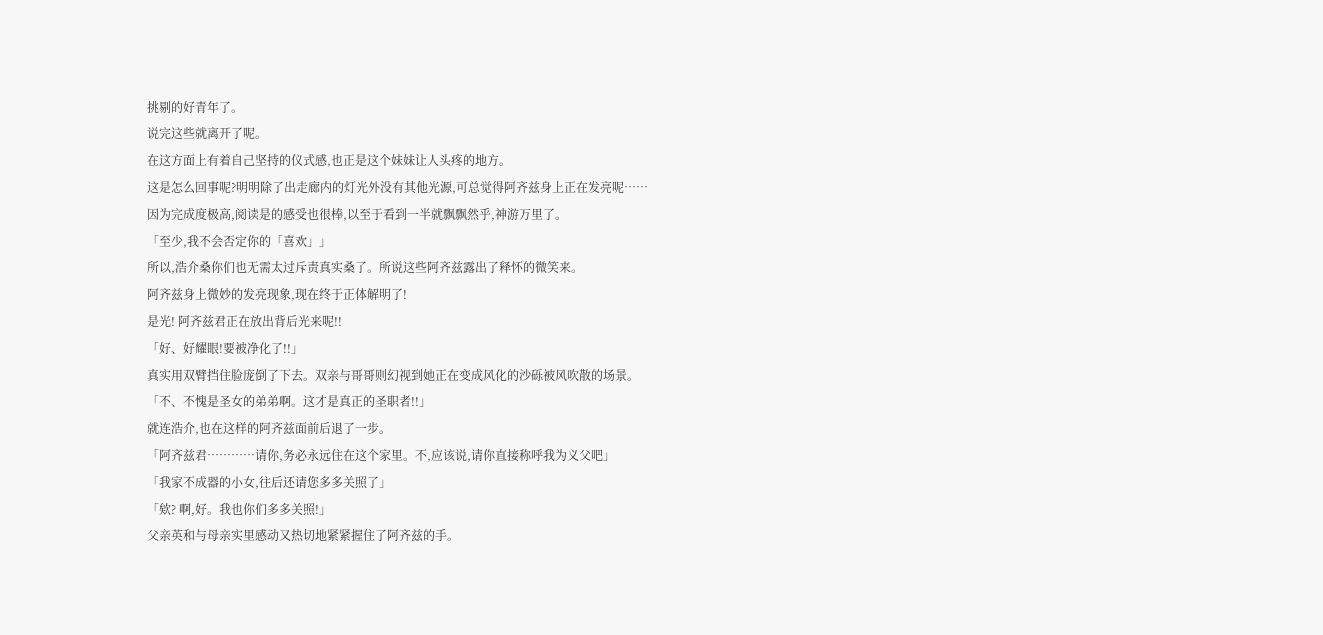挑剔的好青年了。
说完这些就离开了呢。
在这方面上有着自己坚持的仪式感,也正是这个妹妹让人头疼的地方。
这是怎么回事呢?明明除了出走廊内的灯光外没有其他光源,可总觉得阿齐兹身上正在发亮呢……
因为完成度极高,阅读是的感受也很棒,以至于看到一半就飘飘然乎,神游万里了。
「至少,我不会否定你的「喜欢」」
所以,浩介桑你们也无需太过斥责真实桑了。所说这些阿齐兹露出了释怀的微笑来。
阿齐兹身上微妙的发亮现象,现在终于正体解明了!
是光! 阿齐兹君正在放出背后光来呢!!
「好、好耀眼!要被净化了!!」
真实用双臂挡住脸庞倒了下去。双亲与哥哥则幻视到她正在变成风化的沙砾被风吹散的场景。
「不、不愧是圣女的弟弟啊。这才是真正的圣职者!!」
就连浩介,也在这样的阿齐兹面前后退了一步。
「阿齐兹君…………请你,务必永远住在这个家里。不,应该说,请你直接称呼我为义父吧」
「我家不成器的小女,往后还请您多多关照了」
「欸? 啊,好。我也你们多多关照!」
父亲英和与母亲实里感动又热切地紧紧握住了阿齐兹的手。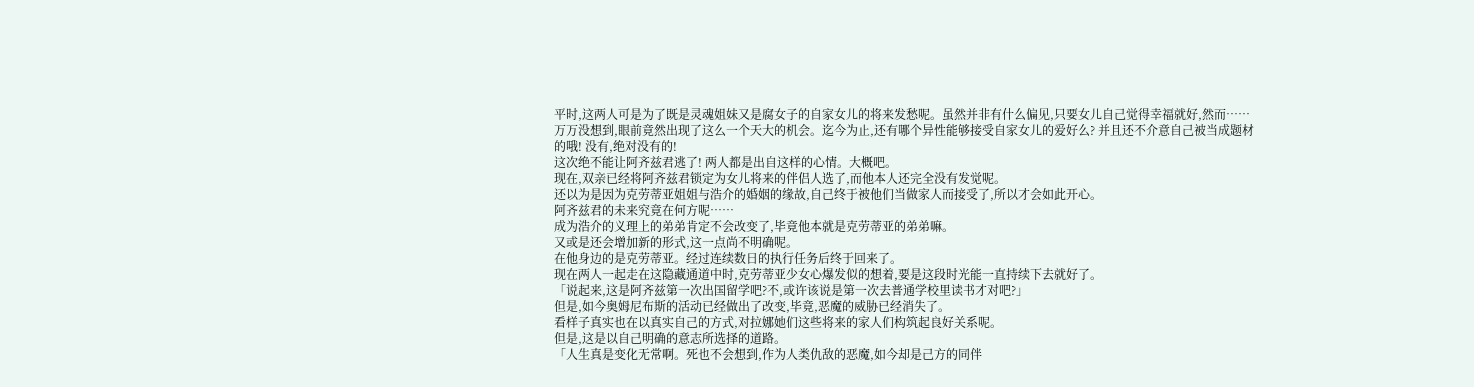平时,这两人可是为了既是灵魂姐妹又是腐女子的自家女儿的将来发愁呢。虽然并非有什么偏见,只要女儿自己觉得幸福就好,然而……
万万没想到,眼前竟然出现了这么一个天大的机会。迄今为止,还有哪个异性能够接受自家女儿的爱好么? 并且还不介意自己被当成题材的哦! 没有,绝对没有的!
这次绝不能让阿齐兹君逃了! 两人都是出自这样的心情。大概吧。
现在,双亲已经将阿齐兹君锁定为女儿将来的伴侣人选了,而他本人还完全没有发觉呢。
还以为是因为克劳蒂亚姐姐与浩介的婚姻的缘故,自己终于被他们当做家人而接受了,所以才会如此开心。
阿齐兹君的未来究竟在何方呢……
成为浩介的义理上的弟弟肯定不会改变了,毕竟他本就是克劳蒂亚的弟弟嘛。
又或是还会增加新的形式,这一点尚不明确呢。
在他身边的是克劳蒂亚。经过连续数日的执行任务后终于回来了。
现在两人一起走在这隐藏通道中时,克劳蒂亚少女心爆发似的想着,要是这段时光能一直持续下去就好了。
「说起来,这是阿齐兹第一次出国留学吧?不,或许该说是第一次去普通学校里读书才对吧?」
但是,如今奥姆尼布斯的活动已经做出了改变,毕竟,恶魔的威胁已经消失了。
看样子真实也在以真实自己的方式,对拉娜她们这些将来的家人们构筑起良好关系呢。
但是,这是以自己明确的意志所选择的道路。
「人生真是变化无常啊。死也不会想到,作为人类仇敌的恶魔,如今却是己方的同伴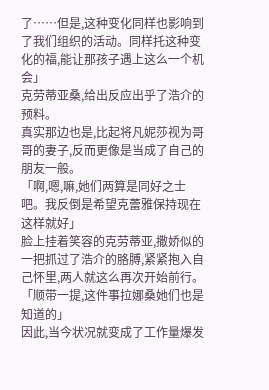了……但是,这种变化同样也影响到了我们组织的活动。同样托这种变化的福,能让那孩子遇上这么一个机会」
克劳蒂亚桑,给出反应出乎了浩介的预料。
真实那边也是,比起将凡妮莎视为哥哥的妻子,反而更像是当成了自己的朋友一般。
「啊,嗯,嘛,她们两算是同好之士吧。我反倒是希望克蕾雅保持现在这样就好」
脸上挂着笑容的克劳蒂亚,撒娇似的一把抓过了浩介的胳膊,紧紧抱入自己怀里,两人就这么再次开始前行。
「顺带一提,这件事拉娜桑她们也是知道的」
因此,当今状况就变成了工作量爆发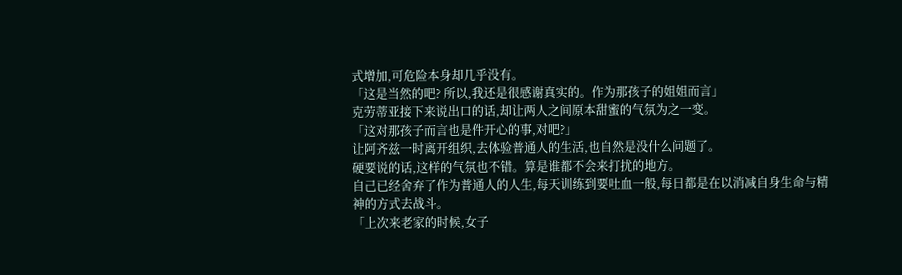式增加,可危险本身却几乎没有。
「这是当然的吧? 所以,我还是很感谢真实的。作为那孩子的姐姐而言」
克劳蒂亚接下来说出口的话,却让两人之间原本甜蜜的气氛为之一变。
「这对那孩子而言也是件开心的事,对吧?」
让阿齐兹一时离开组织,去体验普通人的生活,也自然是没什么问题了。
硬要说的话,这样的气氛也不错。算是谁都不会来打扰的地方。
自己已经舍弃了作为普通人的人生,每天训练到要吐血一般,每日都是在以消减自身生命与精神的方式去战斗。
「上次来老家的时候,女子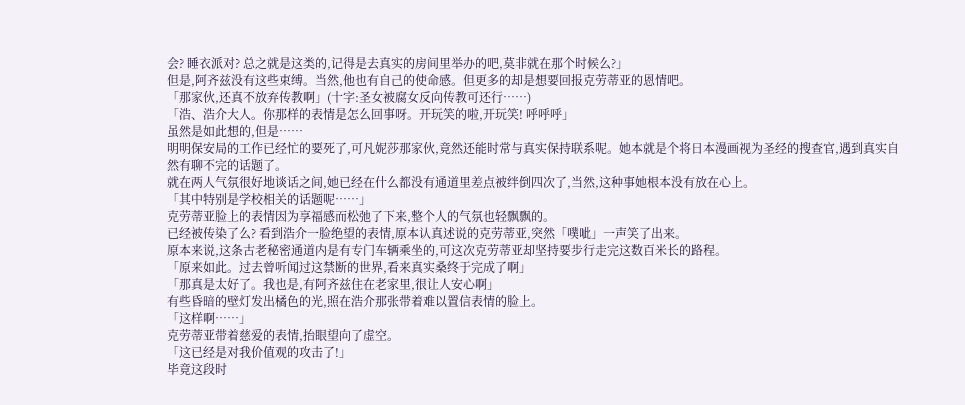会? 睡衣派对? 总之就是这类的,记得是去真实的房间里举办的吧,莫非就在那个时候么?」
但是,阿齐兹没有这些束缚。当然,他也有自己的使命感。但更多的却是想要回报克劳蒂亚的恩情吧。
「那家伙,还真不放弃传教啊」(十字:圣女被腐女反向传教可还行……)
「浩、浩介大人。你那样的表情是怎么回事呀。开玩笑的啦,开玩笑! 呼呼呼」
虽然是如此想的,但是……
明明保安局的工作已经忙的要死了,可凡妮莎那家伙,竟然还能时常与真实保持联系呢。她本就是个将日本漫画视为圣经的搜查官,遇到真实自然有聊不完的话题了。
就在两人气氛很好地谈话之间,她已经在什么都没有通道里差点被绊倒四次了,当然,这种事她根本没有放在心上。
「其中特别是学校相关的话题呢……」
克劳蒂亚脸上的表情因为享福感而松弛了下来,整个人的气氛也轻飘飘的。
已经被传染了么? 看到浩介一脸绝望的表情,原本认真述说的克劳蒂亚,突然「噗呲」一声笑了出来。
原本来说,这条古老秘密通道内是有专门车辆乘坐的,可这次克劳蒂亚却坚持要步行走完这数百米长的路程。
「原来如此。过去曾听闻过这禁断的世界,看来真实桑终于完成了啊」
「那真是太好了。我也是,有阿齐兹住在老家里,很让人安心啊」
有些昏暗的壁灯发出橘色的光,照在浩介那张带着难以置信表情的脸上。
「这样啊……」
克劳蒂亚带着慈爱的表情,抬眼望向了虚空。
「这已经是对我价值观的攻击了!」
毕竟这段时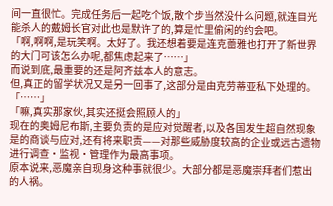间一直很忙。完成任务后一起吃个饭,散个步当然没什么问题,就连目光能杀人的戴姆长官对此也是默许了的,算是忙里偷闲的约会吧。
「啊,啊啊,是玩笑啊。太好了。我还想着要是连克蕾雅也打开了新世界的大门可该怎么办呢,都焦虑起来了……」
而说到底,最重要的还是阿齐兹本人的意志。
但,真正的留学状况又是另一回事了,这部分是由克劳蒂亚私下处理的。
「……」
「嘛,真实那家伙,其实还挺会照顾人的」
现在的奥姆尼布斯,主要负责的是应对觉醒者,以及各国发生超自然现象是的商谈与应对,还有将来职责——对那些威胁度较高的企业或远古遗物进行调查・监视・管理作为最高事项。
原本说来,恶魔亲自现身这种事就很少。大部分都是恶魔崇拜者们惹出的人祸。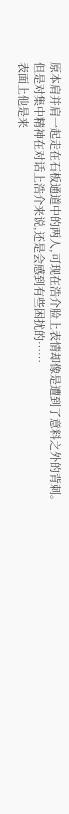原本肩并肩一起走在石板通道中的两人,可现在浩介脸上表情却像是遭到了意料之外的背刺。
但是对集中精神在对话上浩介来说,还是会感到有些困扰的……
表面上他是来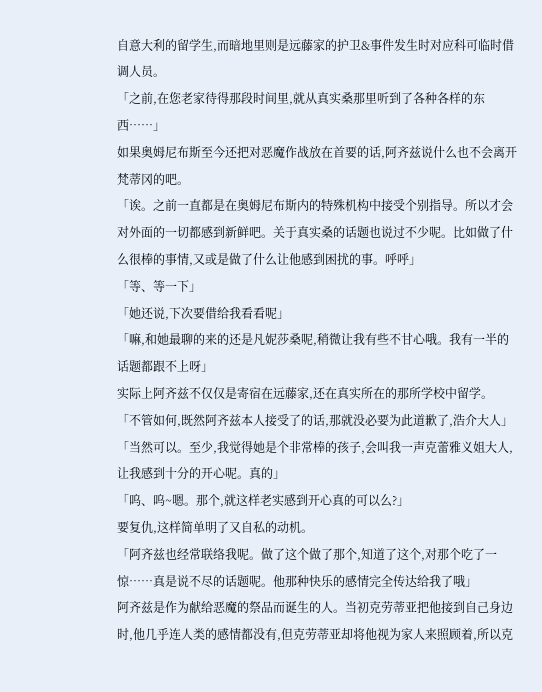自意大利的留学生,而暗地里则是远藤家的护卫&事件发生时对应科可临时借调人员。
「之前,在您老家待得那段时间里,就从真实桑那里听到了各种各样的东西……」
如果奥姆尼布斯至今还把对恶魔作战放在首要的话,阿齐兹说什么也不会离开梵蒂冈的吧。
「诶。之前一直都是在奥姆尼布斯内的特殊机构中接受个别指导。所以才会对外面的一切都感到新鲜吧。关于真实桑的话题也说过不少呢。比如做了什么很棒的事情,又或是做了什么让他感到困扰的事。呼呼」
「等、等一下」
「她还说,下次要借给我看看呢」
「嘛,和她最聊的来的还是凡妮莎桑呢,稍微让我有些不甘心哦。我有一半的话题都跟不上呀」
实际上阿齐兹不仅仅是寄宿在远藤家,还在真实所在的那所学校中留学。
「不管如何,既然阿齐兹本人接受了的话,那就没必要为此道歉了,浩介大人」
「当然可以。至少,我觉得她是个非常棒的孩子,会叫我一声克蕾雅义姐大人,让我感到十分的开心呢。真的」
「呜、呜~嗯。那个,就这样老实感到开心真的可以么?」
要复仇,这样简单明了又自私的动机。
「阿齐兹也经常联络我呢。做了这个做了那个,知道了这个,对那个吃了一惊……真是说不尽的话题呢。他那种快乐的感情完全传达给我了哦」
阿齐兹是作为献给恶魔的祭品而诞生的人。当初克劳蒂亚把他接到自己身边时,他几乎连人类的感情都没有,但克劳蒂亚却将他视为家人来照顾着,所以克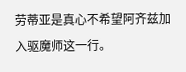劳蒂亚是真心不希望阿齐兹加入驱魔师这一行。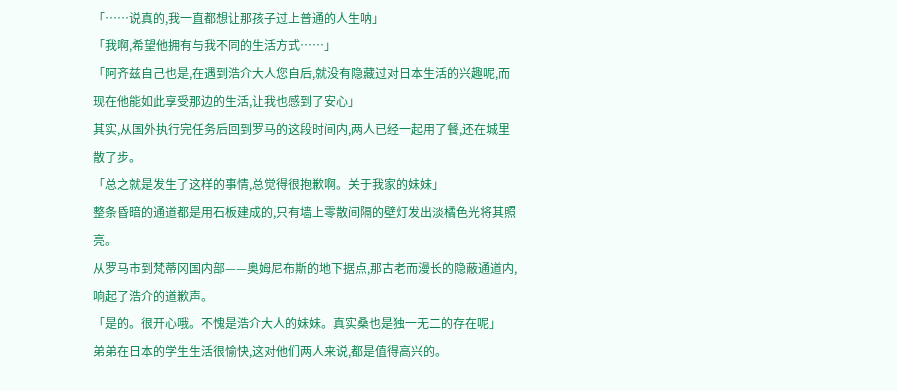「……说真的,我一直都想让那孩子过上普通的人生呐」
「我啊,希望他拥有与我不同的生活方式……」
「阿齐兹自己也是,在遇到浩介大人您自后,就没有隐藏过对日本生活的兴趣呢,而现在他能如此享受那边的生活,让我也感到了安心」
其实,从国外执行完任务后回到罗马的这段时间内,两人已经一起用了餐,还在城里散了步。
「总之就是发生了这样的事情,总觉得很抱歉啊。关于我家的妹妹」
整条昏暗的通道都是用石板建成的,只有墙上零散间隔的壁灯发出淡橘色光将其照亮。
从罗马市到梵蒂冈国内部——奥姆尼布斯的地下据点,那古老而漫长的隐蔽通道内,响起了浩介的道歉声。
「是的。很开心哦。不愧是浩介大人的妹妹。真实桑也是独一无二的存在呢」
弟弟在日本的学生生活很愉快,这对他们两人来说,都是值得高兴的。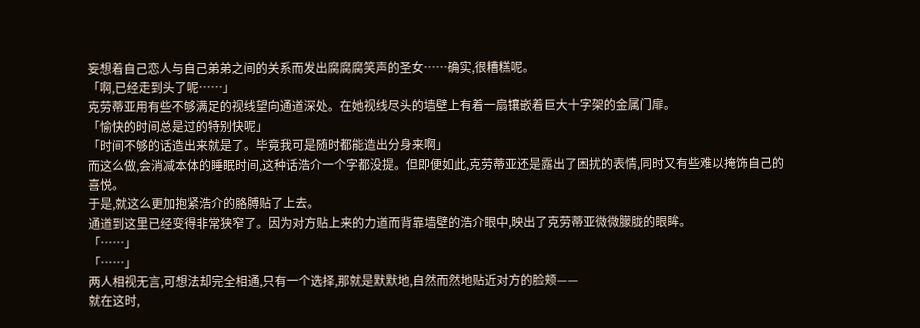妄想着自己恋人与自己弟弟之间的关系而发出腐腐腐笑声的圣女……确实,很糟糕呢。
「啊,已经走到头了呢……」
克劳蒂亚用有些不够满足的视线望向通道深处。在她视线尽头的墙壁上有着一扇镶嵌着巨大十字架的金属门扉。
「愉快的时间总是过的特别快呢」
「时间不够的话造出来就是了。毕竟我可是随时都能造出分身来啊」
而这么做,会消减本体的睡眠时间,这种话浩介一个字都没提。但即便如此,克劳蒂亚还是露出了困扰的表情,同时又有些难以掩饰自己的喜悦。
于是,就这么更加抱紧浩介的胳膊贴了上去。
通道到这里已经变得非常狭窄了。因为对方贴上来的力道而背靠墙壁的浩介眼中,映出了克劳蒂亚微微朦胧的眼眸。
「……」
「……」
两人相视无言,可想法却完全相通,只有一个选择,那就是默默地,自然而然地贴近对方的脸颊——
就在这时,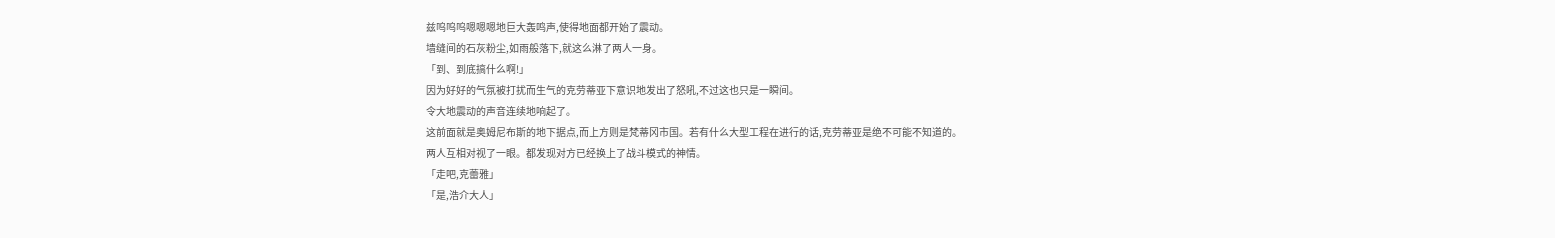兹呜呜呜嗯嗯嗯地巨大轰鸣声,使得地面都开始了震动。
墙缝间的石灰粉尘,如雨般落下,就这么淋了两人一身。
「到、到底搞什么啊!」
因为好好的气氛被打扰而生气的克劳蒂亚下意识地发出了怒吼,不过这也只是一瞬间。
令大地震动的声音连续地响起了。
这前面就是奥姆尼布斯的地下据点,而上方则是梵蒂冈市国。若有什么大型工程在进行的话,克劳蒂亚是绝不可能不知道的。
两人互相对视了一眼。都发现对方已经换上了战斗模式的神情。
「走吧,克蕾雅」
「是,浩介大人」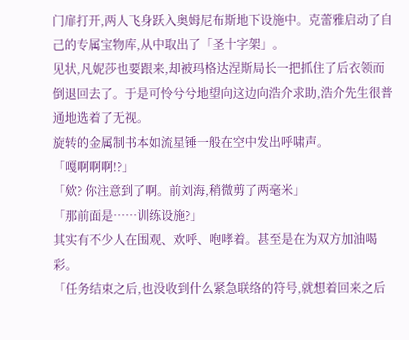门扉打开,两人飞身跃入奥姆尼布斯地下设施中。克蕾雅启动了自己的专属宝物库,从中取出了「圣十字架」。
见状,凡妮莎也要跟来,却被玛格达涅斯局长一把抓住了后衣领而倒退回去了。于是可怜兮兮地望向这边向浩介求助,浩介先生很普通地选着了无视。
旋转的金属制书本如流星锤一般在空中发出呼啸声。
「嘎啊啊啊!?」
「欸? 你注意到了啊。前刘海,稍微剪了两毫米」
「那前面是……训练设施?」
其实有不少人在围观、欢呼、咆哮着。甚至是在为双方加油喝彩。
「任务结束之后,也没收到什么紧急联络的符号,就想着回来之后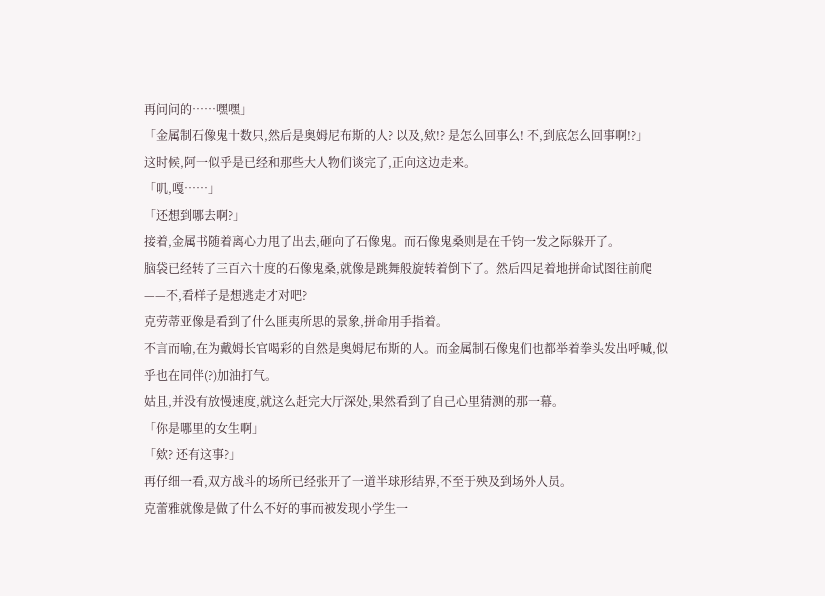再问问的……嘿嘿」
「金属制石像鬼十数只,然后是奥姆尼布斯的人? 以及,欸!? 是怎么回事么! 不,到底怎么回事啊!?」
这时候,阿一似乎是已经和那些大人物们谈完了,正向这边走来。
「叽,嘎……」
「还想到哪去啊?」
接着,金属书随着离心力甩了出去,砸向了石像鬼。而石像鬼桑则是在千钧一发之际躲开了。
脑袋已经转了三百六十度的石像鬼桑,就像是跳舞般旋转着倒下了。然后四足着地拼命试图往前爬——不,看样子是想逃走才对吧?
克劳蒂亚像是看到了什么匪夷所思的景象,拼命用手指着。
不言而喻,在为戴姆长官喝彩的自然是奥姆尼布斯的人。而金属制石像鬼们也都举着拳头发出呼喊,似乎也在同伴(?)加油打气。
姑且,并没有放慢速度,就这么赶完大厅深处,果然看到了自己心里猜测的那一幕。
「你是哪里的女生啊」
「欸? 还有这事?」
再仔细一看,双方战斗的场所已经张开了一道半球形结界,不至于殃及到场外人员。
克蕾雅就像是做了什么不好的事而被发现小学生一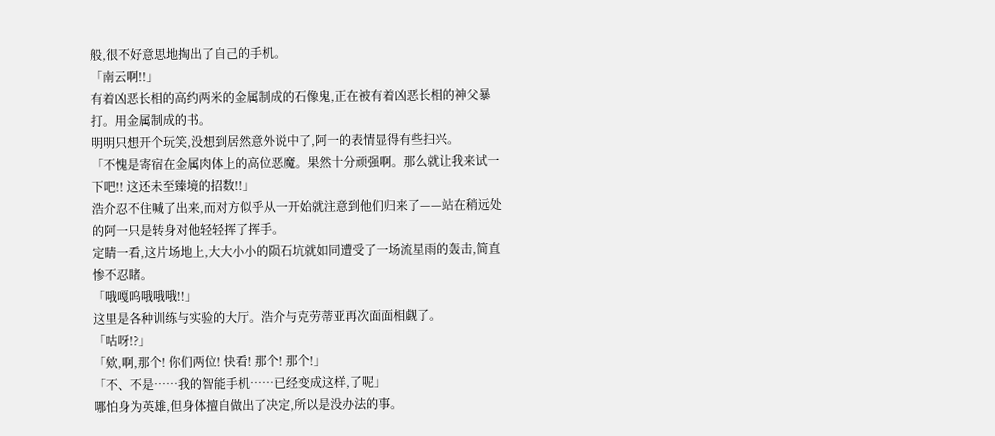般,很不好意思地掏出了自己的手机。
「南云啊!!」
有着凶恶长相的高约两米的金属制成的石像鬼,正在被有着凶恶长相的神父暴打。用金属制成的书。
明明只想开个玩笑,没想到居然意外说中了,阿一的表情显得有些扫兴。
「不愧是寄宿在金属肉体上的高位恶魔。果然十分顽强啊。那么就让我来试一下吧!! 这还未至臻境的招数!!」
浩介忍不住喊了出来,而对方似乎从一开始就注意到他们归来了——站在稍远处的阿一只是转身对他轻轻挥了挥手。
定睛一看,这片场地上,大大小小的陨石坑就如同遭受了一场流星雨的轰击,简直惨不忍睹。
「哦嘎呜哦哦哦!!」
这里是各种训练与实验的大厅。浩介与克劳蒂亚再次面面相觑了。
「咕呀!?」
「欸,啊,那个! 你们两位! 快看! 那个! 那个!」
「不、不是……我的智能手机……已经变成这样,了呢」
哪怕身为英雄,但身体擅自做出了决定,所以是没办法的事。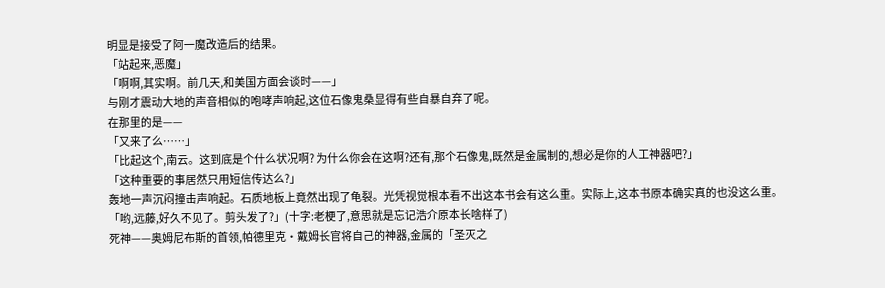明显是接受了阿一魔改造后的结果。
「站起来,恶魔」
「啊啊,其实啊。前几天,和美国方面会谈时——」
与刚才震动大地的声音相似的咆哮声响起,这位石像鬼桑显得有些自暴自弃了呢。
在那里的是——
「又来了么……」
「比起这个,南云。这到底是个什么状况啊? 为什么你会在这啊?还有,那个石像鬼,既然是金属制的,想必是你的人工神器吧?」
「这种重要的事居然只用短信传达么?」
轰地一声沉闷撞击声响起。石质地板上竟然出现了龟裂。光凭视觉根本看不出这本书会有这么重。实际上,这本书原本确实真的也没这么重。
「哟,远藤,好久不见了。剪头发了?」(十字:老梗了,意思就是忘记浩介原本长啥样了)
死神——奥姆尼布斯的首领,帕德里克·戴姆长官将自己的神器,金属的「圣灭之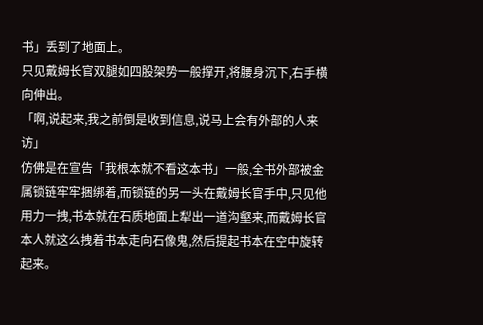书」丢到了地面上。
只见戴姆长官双腿如四股架势一般撑开,将腰身沉下,右手横向伸出。
「啊,说起来,我之前倒是收到信息,说马上会有外部的人来访」
仿佛是在宣告「我根本就不看这本书」一般,全书外部被金属锁链牢牢捆绑着,而锁链的另一头在戴姆长官手中,只见他用力一拽,书本就在石质地面上犁出一道沟壑来,而戴姆长官本人就这么拽着书本走向石像鬼,然后提起书本在空中旋转起来。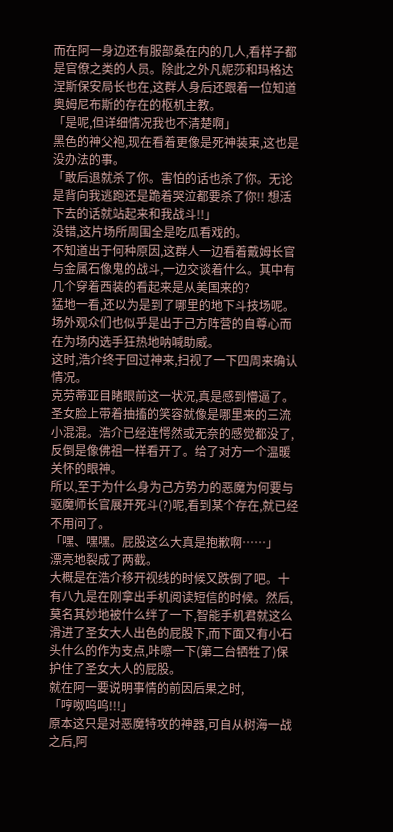而在阿一身边还有服部桑在内的几人,看样子都是官僚之类的人员。除此之外凡妮莎和玛格达涅斯保安局长也在,这群人身后还跟着一位知道奥姆尼布斯的存在的枢机主教。
「是呢,但详细情况我也不清楚啊」
黑色的神父袍,现在看着更像是死神装束,这也是没办法的事。
「敢后退就杀了你。害怕的话也杀了你。无论是背向我逃跑还是跪着哭泣都要杀了你!! 想活下去的话就站起来和我战斗!!」
没错,这片场所周围全是吃瓜看戏的。
不知道出于何种原因,这群人一边看着戴姆长官与金属石像鬼的战斗,一边交谈着什么。其中有几个穿着西装的看起来是从美国来的?
猛地一看,还以为是到了哪里的地下斗技场呢。场外观众们也似乎是出于己方阵营的自尊心而在为场内选手狂热地呐喊助威。
这时,浩介终于回过神来,扫视了一下四周来确认情况。
克劳蒂亚目睹眼前这一状况,真是感到懵逼了。
圣女脸上带着抽搐的笑容就像是哪里来的三流小混混。浩介已经连愕然或无奈的感觉都没了,反倒是像佛祖一样看开了。给了对方一个温暖关怀的眼神。
所以,至于为什么身为己方势力的恶魔为何要与驱魔师长官展开死斗(?)呢,看到某个存在,就已经不用问了。
「嘿、嘿嘿。屁股这么大真是抱歉啊……」
漂亮地裂成了两截。
大概是在浩介移开视线的时候又跌倒了吧。十有八九是在刚拿出手机阅读短信的时候。然后,莫名其妙地被什么绊了一下,智能手机君就这么滑进了圣女大人出色的屁股下,而下面又有小石头什么的作为支点,咔嚓一下(第二台牺牲了)保护住了圣女大人的屁股。
就在阿一要说明事情的前因后果之时,
「哼呶呜呜!!!」
原本这只是对恶魔特攻的神器,可自从树海一战之后,阿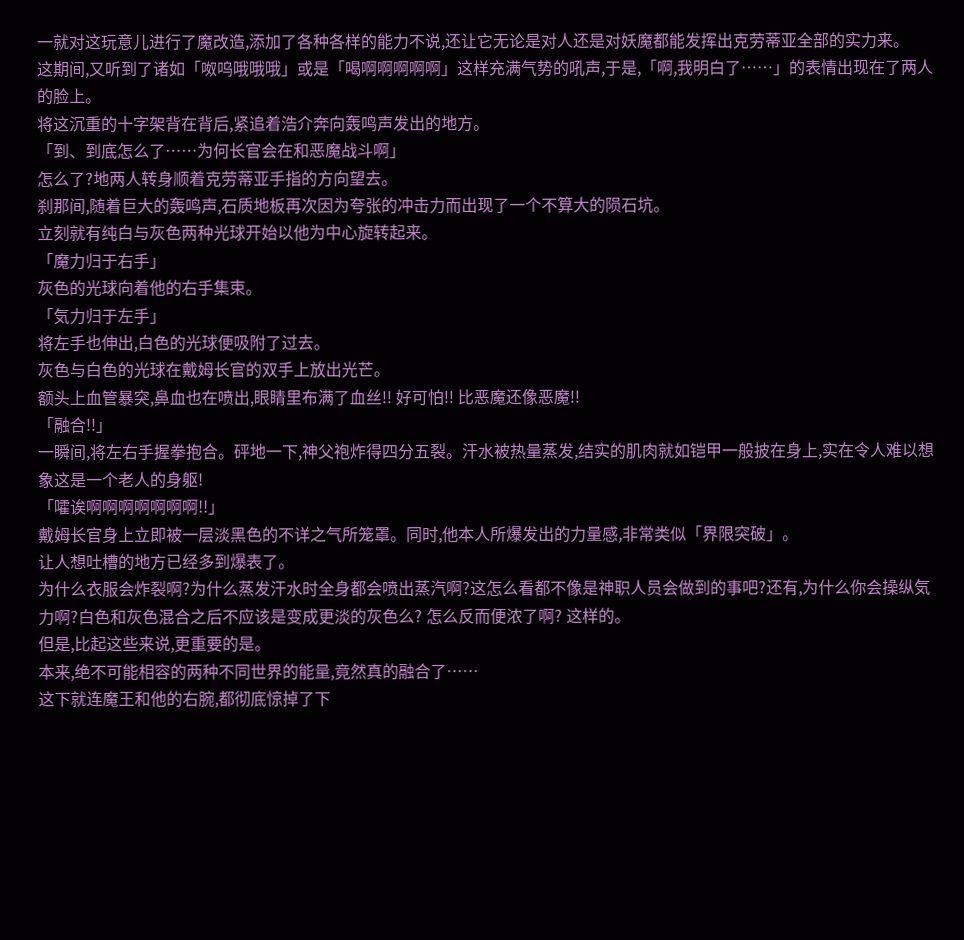一就对这玩意儿进行了魔改造,添加了各种各样的能力不说,还让它无论是对人还是对妖魔都能发挥出克劳蒂亚全部的实力来。
这期间,又听到了诸如「呶呜哦哦哦」或是「喝啊啊啊啊啊」这样充满气势的吼声,于是,「啊,我明白了……」的表情出现在了两人的脸上。
将这沉重的十字架背在背后,紧追着浩介奔向轰鸣声发出的地方。
「到、到底怎么了……为何长官会在和恶魔战斗啊」
怎么了?地两人转身顺着克劳蒂亚手指的方向望去。
刹那间,随着巨大的轰鸣声,石质地板再次因为夸张的冲击力而出现了一个不算大的陨石坑。
立刻就有纯白与灰色两种光球开始以他为中心旋转起来。
「魔力归于右手」
灰色的光球向着他的右手集束。
「気力归于左手」
将左手也伸出,白色的光球便吸附了过去。
灰色与白色的光球在戴姆长官的双手上放出光芒。
额头上血管暴突,鼻血也在喷出,眼睛里布满了血丝!! 好可怕!! 比恶魔还像恶魔!!
「融合!!」
一瞬间,将左右手握拳抱合。砰地一下,神父袍炸得四分五裂。汗水被热量蒸发,结实的肌肉就如铠甲一般披在身上,实在令人难以想象这是一个老人的身躯!
「嚯诶啊啊啊啊啊啊啊!!」
戴姆长官身上立即被一层淡黑色的不详之气所笼罩。同时,他本人所爆发出的力量感,非常类似「界限突破」。
让人想吐槽的地方已经多到爆表了。
为什么衣服会炸裂啊?为什么蒸发汗水时全身都会喷出蒸汽啊?这怎么看都不像是神职人员会做到的事吧?还有,为什么你会操纵気力啊?白色和灰色混合之后不应该是变成更淡的灰色么? 怎么反而便浓了啊? 这样的。
但是,比起这些来说,更重要的是。
本来,绝不可能相容的两种不同世界的能量,竟然真的融合了……
这下就连魔王和他的右腕,都彻底惊掉了下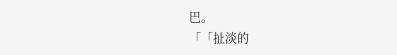巴。
「「扯淡的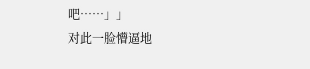吧……」」
对此一脸懵逼地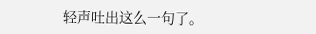轻声吐出这么一句了。